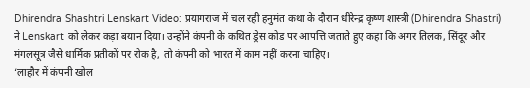Dhirendra Shashtri Lenskart Video: प्रयागराज में चल रही हनुमंत कथा के दौरान धीरेन्द्र कृष्ण शास्त्री (Dhirendra Shastri) ने Lenskart को लेकर कड़ा बयान दिया। उन्होंने कंपनी के कथित ड्रेस कोड पर आपत्ति जताते हुए कहा कि अगर तिलक, सिंदूर और मंगलसूत्र जैसे धार्मिक प्रतीकों पर रोक है, तो कंपनी को भारत में काम नहीं करना चाहिए।
‘लाहौर में कंपनी खोल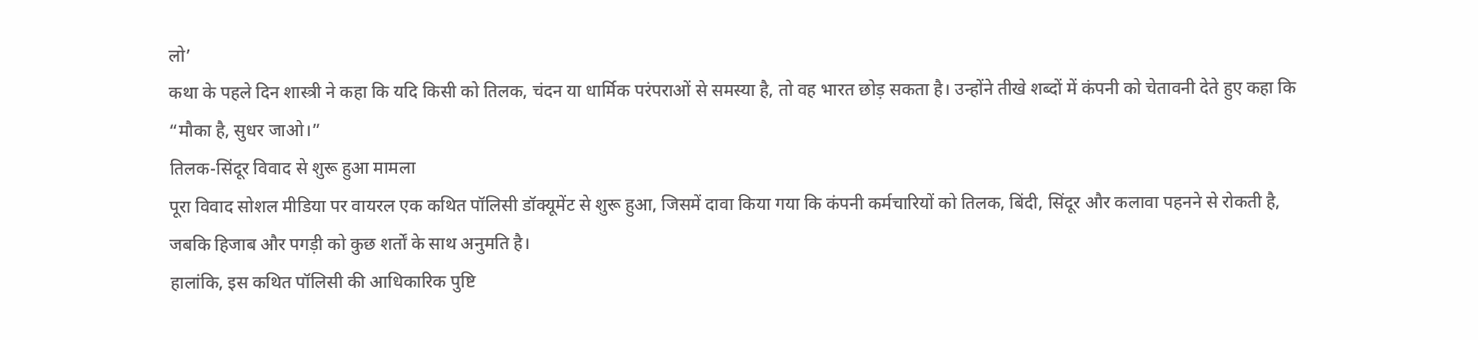लो’
कथा के पहले दिन शास्त्री ने कहा कि यदि किसी को तिलक, चंदन या धार्मिक परंपराओं से समस्या है, तो वह भारत छोड़ सकता है। उन्होंने तीखे शब्दों में कंपनी को चेतावनी देते हुए कहा कि “मौका है, सुधर जाओ।”
तिलक-सिंदूर विवाद से शुरू हुआ मामला
पूरा विवाद सोशल मीडिया पर वायरल एक कथित पॉलिसी डॉक्यूमेंट से शुरू हुआ, जिसमें दावा किया गया कि कंपनी कर्मचारियों को तिलक, बिंदी, सिंदूर और कलावा पहनने से रोकती है, जबकि हिजाब और पगड़ी को कुछ शर्तों के साथ अनुमति है।
हालांकि, इस कथित पॉलिसी की आधिकारिक पुष्टि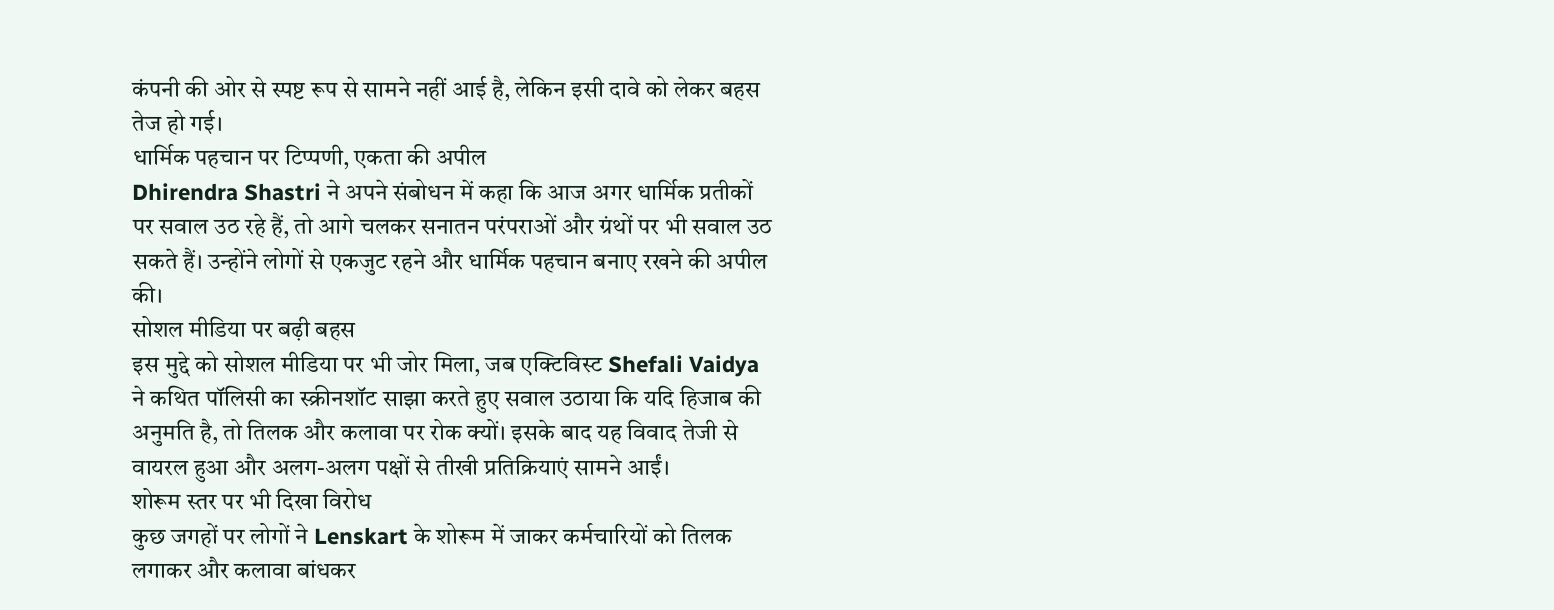कंपनी की ओर से स्पष्ट रूप से सामने नहीं आई है, लेकिन इसी दावे को लेकर बहस तेज हो गई।
धार्मिक पहचान पर टिप्पणी, एकता की अपील
Dhirendra Shastri ने अपने संबोधन में कहा कि आज अगर धार्मिक प्रतीकों पर सवाल उठ रहे हैं, तो आगे चलकर सनातन परंपराओं और ग्रंथों पर भी सवाल उठ सकते हैं। उन्होंने लोगों से एकजुट रहने और धार्मिक पहचान बनाए रखने की अपील की।
सोशल मीडिया पर बढ़ी बहस
इस मुद्दे को सोशल मीडिया पर भी जोर मिला, जब एक्टिविस्ट Shefali Vaidya ने कथित पॉलिसी का स्क्रीनशॉट साझा करते हुए सवाल उठाया कि यदि हिजाब की अनुमति है, तो तिलक और कलावा पर रोक क्यों। इसके बाद यह विवाद तेजी से वायरल हुआ और अलग-अलग पक्षों से तीखी प्रतिक्रियाएं सामने आईं।
शोरूम स्तर पर भी दिखा विरोध
कुछ जगहों पर लोगों ने Lenskart के शोरूम में जाकर कर्मचारियों को तिलक लगाकर और कलावा बांधकर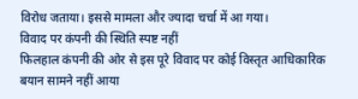विरोध जताया। इससे मामला और ज्यादा चर्चा में आ गया।
विवाद पर कंपनी की स्थिति स्पष्ट नहीं
फिलहाल कंपनी की ओर से इस पूरे विवाद पर कोई विस्तृत आधिकारिक बयान सामने नहीं आया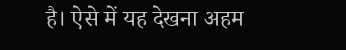है। ऐसे में यह देखना अहम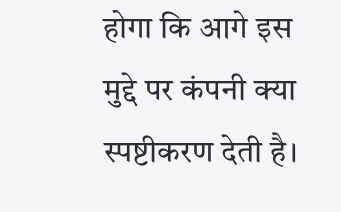होगा कि आगे इस मुद्दे पर कंपनी क्या स्पष्टीकरण देती है।